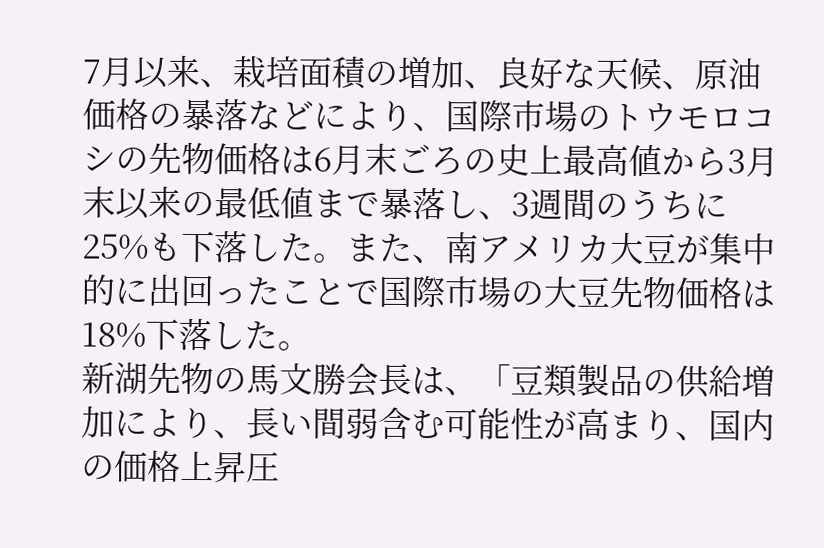7月以来、栽培面積の増加、良好な天候、原油価格の暴落などにより、国際市場のトウモロコシの先物価格は6月末ごろの史上最高値から3月末以来の最低値まで暴落し、3週間のうちに25%も下落した。また、南アメリカ大豆が集中的に出回ったことで国際市場の大豆先物価格は18%下落した。
新湖先物の馬文勝会長は、「豆類製品の供給増加により、長い間弱含む可能性が高まり、国内の価格上昇圧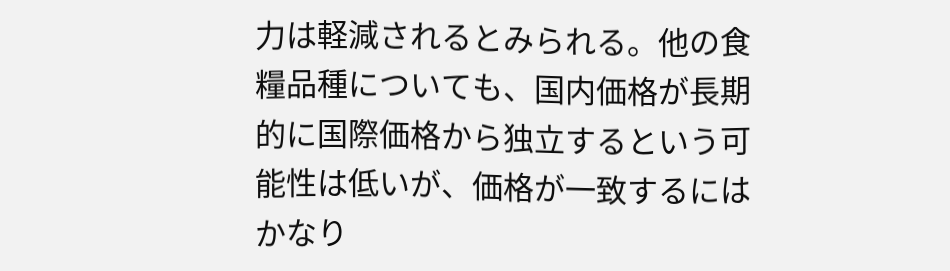力は軽減されるとみられる。他の食糧品種についても、国内価格が長期的に国際価格から独立するという可能性は低いが、価格が一致するにはかなり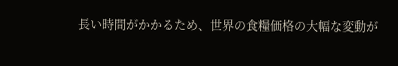長い時間がかかるため、世界の食糧価格の大幅な変動が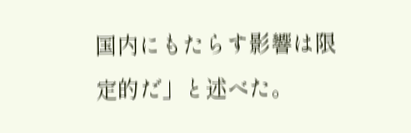国内にもたらす影響は限定的だ」と述べた。